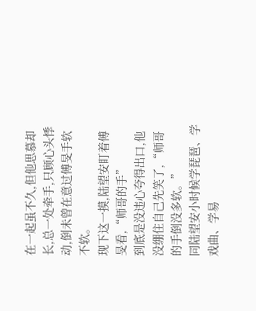在一起虽不久,但他思慕却长,总一处牵手,只顾心头悸动,倒未曾在意过傅旻手软不软。
现下这一摸,陆望安盯着傅旻看,“师哥的手”
到底是没违心夸得出口,他没绷住自己先笑了,“师哥的手倒没多软。”
同陆望安小时候学琵琶、学戏曲、学易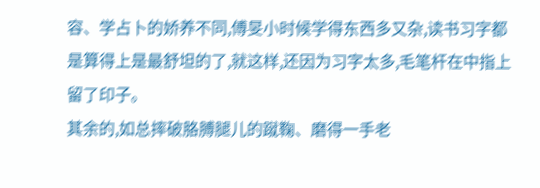容、学占卜的娇养不同,傅旻小时候学得东西多又杂,读书习字都是算得上是最舒坦的了,就这样,还因为习字太多,毛笔杆在中指上留了印子。
其余的,如总摔破胳膊腿儿的蹴鞠、磨得一手老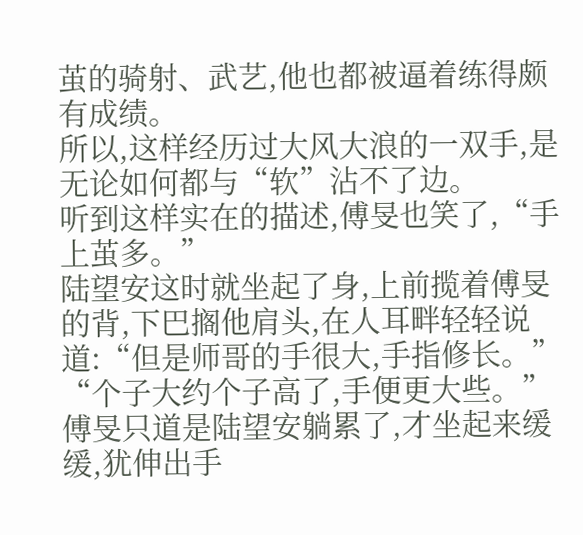茧的骑射、武艺,他也都被逼着练得颇有成绩。
所以,这样经历过大风大浪的一双手,是无论如何都与“软”沾不了边。
听到这样实在的描述,傅旻也笑了,“手上茧多。”
陆望安这时就坐起了身,上前揽着傅旻的背,下巴搁他肩头,在人耳畔轻轻说道:“但是师哥的手很大,手指修长。”
“个子大约个子高了,手便更大些。”傅旻只道是陆望安躺累了,才坐起来缓缓,犹伸出手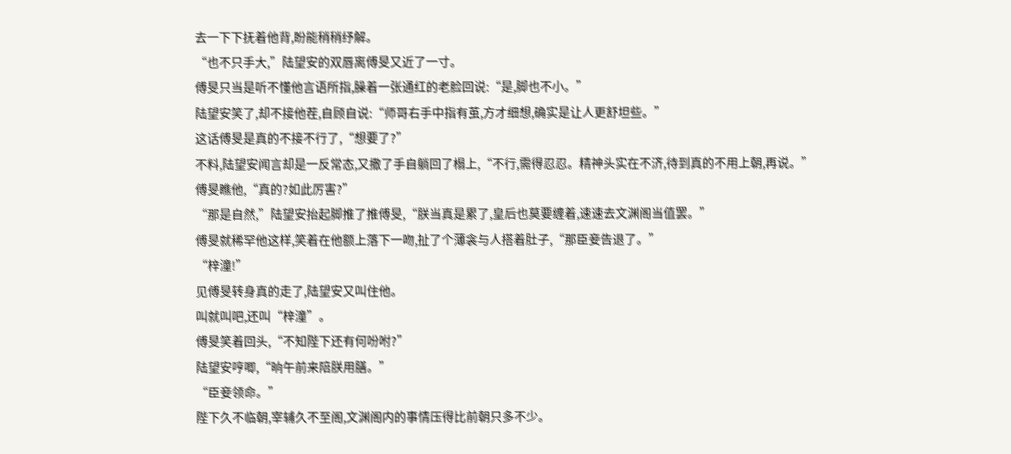去一下下抚着他背,盼能稍稍纾解。
“也不只手大,”陆望安的双唇离傅旻又近了一寸。
傅旻只当是听不懂他言语所指,臊着一张通红的老脸回说:“是,脚也不小。”
陆望安笑了,却不接他茬,自顾自说:“师哥右手中指有茧,方才细想,确实是让人更舒坦些。”
这话傅旻是真的不接不行了,“想要了?”
不料,陆望安闻言却是一反常态,又撒了手自躺回了榻上,“不行,需得忍忍。精神头实在不济,待到真的不用上朝,再说。”
傅旻瞧他,“真的?如此厉害?”
“那是自然,”陆望安抬起脚推了推傅旻,“朕当真是累了,皇后也莫要缠着,速速去文渊阁当值罢。”
傅旻就稀罕他这样,笑着在他额上落下一吻,扯了个薄衾与人搭着肚子,“那臣妾告退了。”
“梓潼!”
见傅旻转身真的走了,陆望安又叫住他。
叫就叫吧,还叫“梓潼”。
傅旻笑着回头,“不知陛下还有何吩咐?”
陆望安哼唧,“晌午前来陪朕用膳。”
“臣妾领命。”
陛下久不临朝,宰辅久不至阁,文渊阁内的事情压得比前朝只多不少。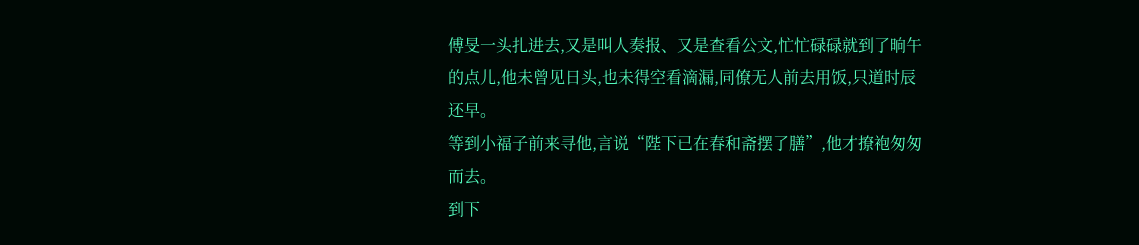傅旻一头扎进去,又是叫人奏报、又是查看公文,忙忙碌碌就到了晌午的点儿,他未曾见日头,也未得空看滴漏,同僚无人前去用饭,只道时辰还早。
等到小福子前来寻他,言说“陛下已在春和斋摆了膳”,他才撩袍匆匆而去。
到下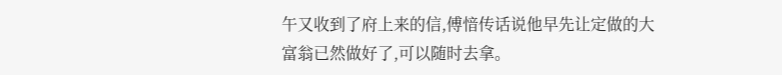午又收到了府上来的信,傅愔传话说他早先让定做的大富翁已然做好了,可以随时去拿。